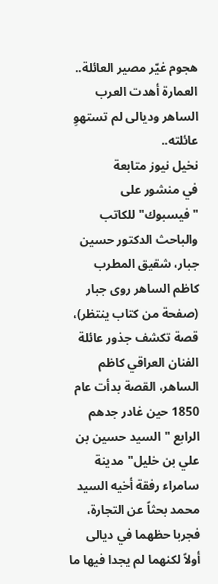هجوم غيّر مصير العائلة.. العمارة أهدت العرب الساهر وديالى لم تستهوِ عائلته..
نخيل نيوز متابعة
في منشور على "فيسبوك" للكاتب والباحث الدكتور حسين جبار، شقيق المطرب كاظم الساهر روى جبار (صفحة من كتاب ينتظر)، قصة تكشف جذور عائلة الفنان العراقي كاظم الساهر، القصة بدأت عام 1850 حين غادر جدهم الرابع "السيد حسين بن علي بن خليل" مدينة سامراء رفقة أخيه السيد محمد بحثاً عن التجارة، فجربا حظهما في ديالى أولاً لكنهما لم يجدا فيها ما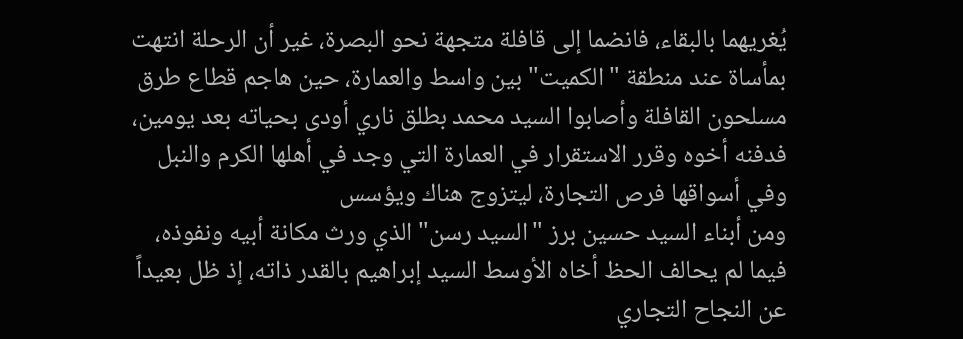يُغريهما بالبقاء، فانضما إلى قافلة متجهة نحو البصرة، غير أن الرحلة انتهت بمأساة عند منطقة "الكميت" بين واسط والعمارة، حين هاجم قطاع طرق مسلحون القافلة وأصابوا السيد محمد بطلق ناري أودى بحياته بعد يومين، فدفنه أخوه وقرر الاستقرار في العمارة التي وجد في أهلها الكرم والنبل وفي أسواقها فرص التجارة، ليتزوج هناك ويؤسس
ومن أبناء السيد حسين برز "السيد رسن" الذي ورث مكانة أبيه ونفوذه، فيما لم يحالف الحظ أخاه الأوسط السيد إبراهيم بالقدر ذاته، إذ ظل بعيداً عن النجاح التجاري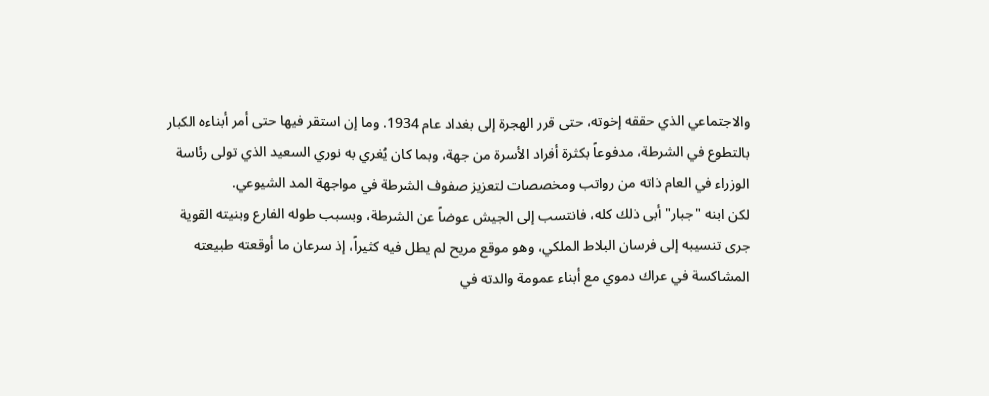والاجتماعي الذي حققه إخوته، حتى قرر الهجرة إلى بغداد عام 1934. وما إن استقر فيها حتى أمر أبناءه الكبار بالتطوع في الشرطة، مدفوعاً بكثرة أفراد الأسرة من جهة، وبما كان يُغري به نوري السعيد الذي تولى رئاسة الوزراء في العام ذاته من رواتب ومخصصات لتعزيز صفوف الشرطة في مواجهة المد الشيوعي.
لكن ابنه "جبار" أبى ذلك كله، فانتسب إلى الجيش عوضاً عن الشرطة، وبسبب طوله الفارع وبنيته القوية جرى تنسيبه إلى فرسان البلاط الملكي، وهو موقع مريح لم يطل فيه كثيراً، إذ سرعان ما أوقعته طبيعته المشاكسة في عراك دموي مع أبناء عمومة والدته في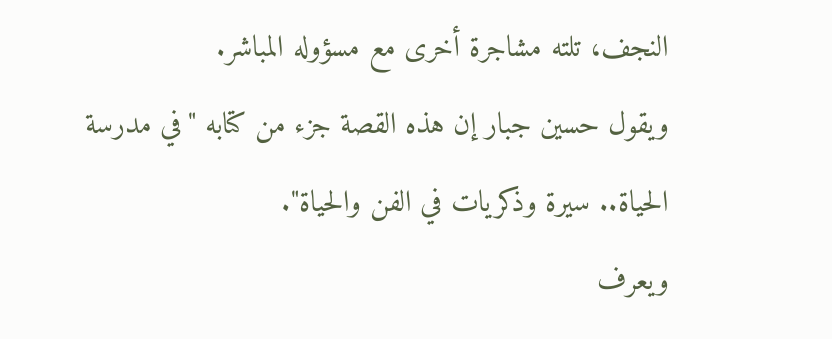النجف، تلته مشاجرة أخرى مع مسؤوله المباشر.
ويقول حسين جبار إن هذه القصة جزء من كتابه "في مدرسة الحياة.. سيرة وذكريات في الفن والحياة".
ويعرف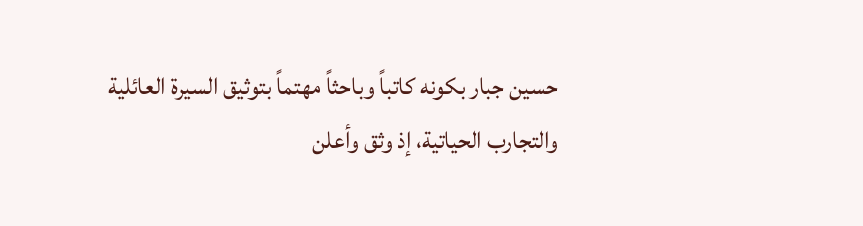حسين جبار بكونه كاتباً وباحثاً مهتماً بتوثيق السيرة العائلية والتجارب الحياتية، إذ وثق وأعلن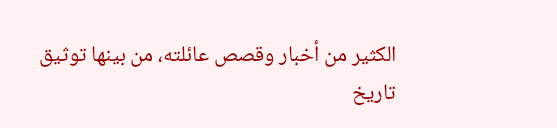الكثير من أخبار وقصص عائلته، من بينها توثيق تاريخ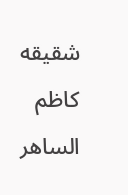شقيقه كاظم الساهر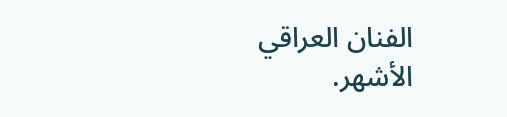الفنان العراقي الأشهر.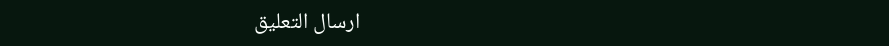ارسال التعليق